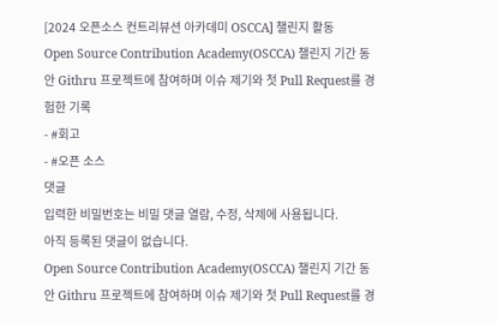[2024 오픈소스 컨트리뷰션 아카데미 OSCCA] 챌린지 활동
Open Source Contribution Academy(OSCCA) 챌린지 기간 동안 Githru 프로젝트에 참여하며 이슈 제기와 첫 Pull Request를 경험한 기록
- #회고
- #오픈 소스
댓글
입력한 비밀번호는 비밀 댓글 열람, 수정, 삭제에 사용됩니다.
아직 등록된 댓글이 없습니다.
Open Source Contribution Academy(OSCCA) 챌린지 기간 동안 Githru 프로젝트에 참여하며 이슈 제기와 첫 Pull Request를 경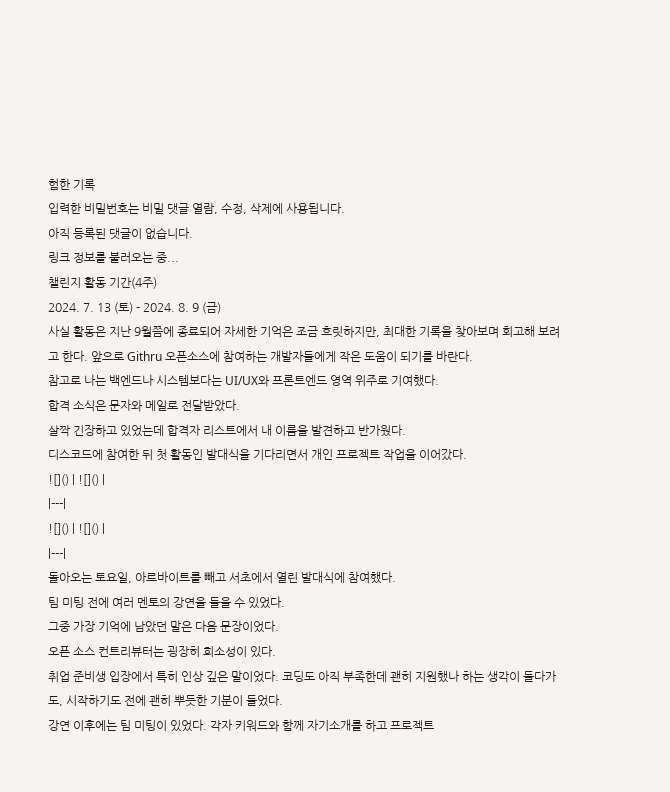험한 기록
입력한 비밀번호는 비밀 댓글 열람, 수정, 삭제에 사용됩니다.
아직 등록된 댓글이 없습니다.
링크 정보를 불러오는 중...
챌린지 활동 기간(4주)
2024. 7. 13 (토) - 2024. 8. 9 (금)
사실 활동은 지난 9월쯤에 종료되어 자세한 기억은 조금 흐릿하지만, 최대한 기록을 찾아보며 회고해 보려고 한다. 앞으로 Githru 오픈소스에 참여하는 개발자들에게 작은 도움이 되기를 바란다.
참고로 나는 백엔드나 시스템보다는 UI/UX와 프론트엔드 영역 위주로 기여했다.
합격 소식은 문자와 메일로 전달받았다.
살짝 긴장하고 있었는데 합격자 리스트에서 내 이름을 발견하고 반가웠다.
디스코드에 참여한 뒤 첫 활동인 발대식을 기다리면서 개인 프로젝트 작업을 이어갔다.
![]() | ![]() |
|---|
![]() | ![]() |
|---|
돌아오는 토요일, 아르바이트를 빼고 서초에서 열린 발대식에 참여했다.
팀 미팅 전에 여러 멘토의 강연을 들을 수 있었다.
그중 가장 기억에 남았던 말은 다음 문장이었다.
오픈 소스 컨트리뷰터는 굉장히 희소성이 있다.
취업 준비생 입장에서 특히 인상 깊은 말이었다. 코딩도 아직 부족한데 괜히 지원했나 하는 생각이 들다가도, 시작하기도 전에 괜히 뿌듯한 기분이 들었다.
강연 이후에는 팀 미팅이 있었다. 각자 키워드와 함께 자기소개를 하고 프로젝트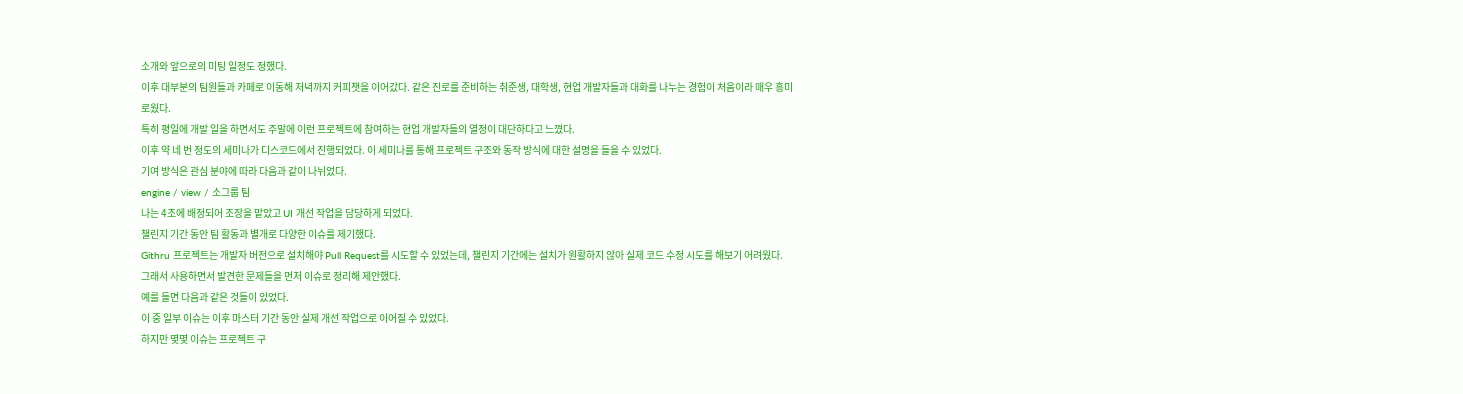소개와 앞으로의 미팅 일정도 정했다.
이후 대부분의 팀원들과 카페로 이동해 저녁까지 커피챗을 이어갔다. 같은 진로를 준비하는 취준생, 대학생, 현업 개발자들과 대화를 나누는 경험이 처음이라 매우 흥미로웠다.
특히 평일에 개발 일을 하면서도 주말에 이런 프로젝트에 참여하는 현업 개발자들의 열정이 대단하다고 느꼈다.
이후 약 네 번 정도의 세미나가 디스코드에서 진행되었다. 이 세미나를 통해 프로젝트 구조와 동작 방식에 대한 설명을 들을 수 있었다.
기여 방식은 관심 분야에 따라 다음과 같이 나뉘었다.
engine / view / 소그룹 팀
나는 4조에 배정되어 조장을 맡았고 UI 개선 작업을 담당하게 되었다.
챌린지 기간 동안 팀 활동과 별개로 다양한 이슈를 제기했다.
Githru 프로젝트는 개발자 버전으로 설치해야 Pull Request를 시도할 수 있었는데, 챌린지 기간에는 설치가 원활하지 않아 실제 코드 수정 시도를 해보기 어려웠다.
그래서 사용하면서 발견한 문제들을 먼저 이슈로 정리해 제안했다.
예를 들면 다음과 같은 것들이 있었다.
이 중 일부 이슈는 이후 마스터 기간 동안 실제 개선 작업으로 이어질 수 있었다.
하지만 몇몇 이슈는 프로젝트 구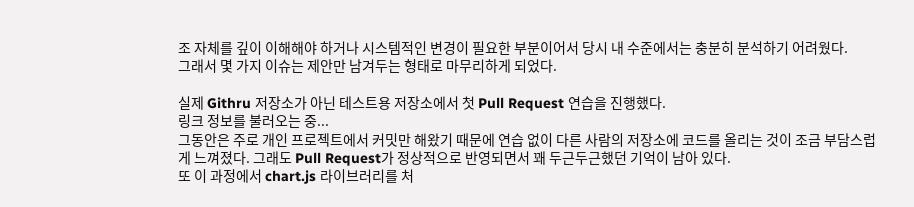조 자체를 깊이 이해해야 하거나 시스템적인 변경이 필요한 부분이어서 당시 내 수준에서는 충분히 분석하기 어려웠다.
그래서 몇 가지 이슈는 제안만 남겨두는 형태로 마무리하게 되었다.

실제 Githru 저장소가 아닌 테스트용 저장소에서 첫 Pull Request 연습을 진행했다.
링크 정보를 불러오는 중...
그동안은 주로 개인 프로젝트에서 커밋만 해왔기 때문에 연습 없이 다른 사람의 저장소에 코드를 올리는 것이 조금 부담스럽게 느껴졌다. 그래도 Pull Request가 정상적으로 반영되면서 꽤 두근두근했던 기억이 남아 있다.
또 이 과정에서 chart.js 라이브러리를 처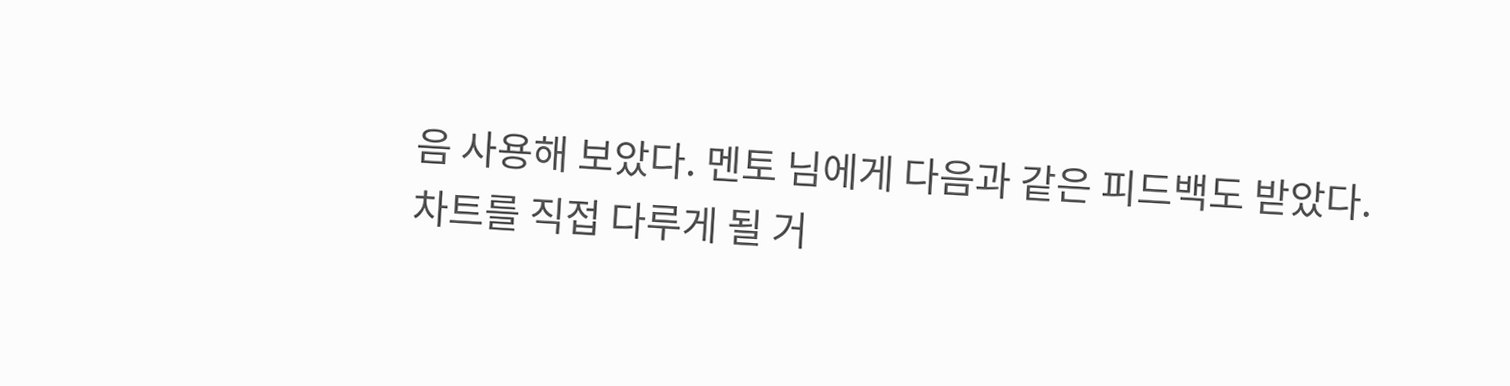음 사용해 보았다. 멘토 님에게 다음과 같은 피드백도 받았다.
차트를 직접 다루게 될 거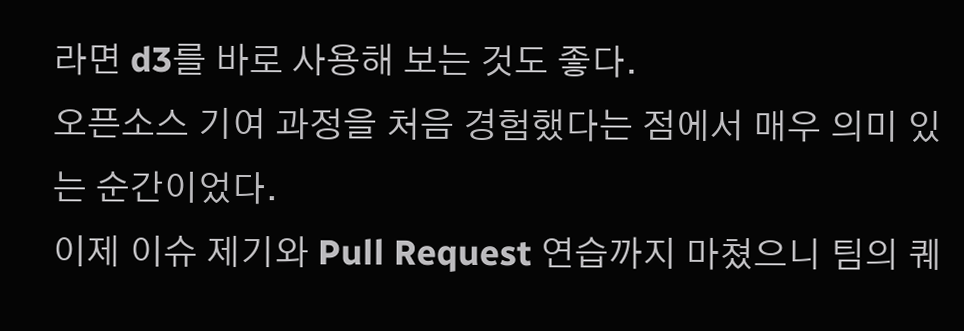라면 d3를 바로 사용해 보는 것도 좋다.
오픈소스 기여 과정을 처음 경험했다는 점에서 매우 의미 있는 순간이었다.
이제 이슈 제기와 Pull Request 연습까지 마쳤으니 팀의 퀘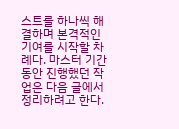스트를 하나씩 해결하며 본격적인 기여를 시작할 차례다. 마스터 기간 동안 진행했던 작업은 다음 글에서 정리하려고 한다.